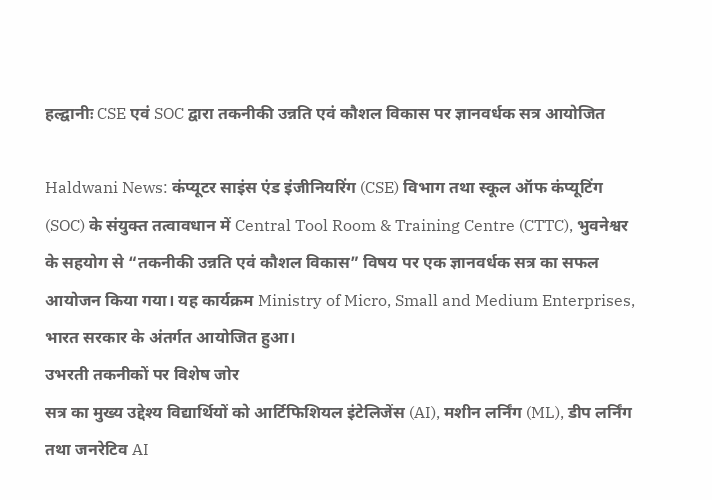हल्द्वानीः CSE एवं SOC द्वारा तकनीकी उन्नति एवं कौशल विकास पर ज्ञानवर्धक सत्र आयोजित

Haldwani News: कंप्यूटर साइंस एंड इंजीनियरिंग (CSE) विभाग तथा स्कूल ऑफ कंप्यूटिंग (SOC) के संयुक्त तत्वावधान में Central Tool Room & Training Centre (CTTC), भुवनेश्वर के सहयोग से “तकनीकी उन्नति एवं कौशल विकास” विषय पर एक ज्ञानवर्धक सत्र का सफल आयोजन किया गया। यह कार्यक्रम Ministry of Micro, Small and Medium Enterprises, भारत सरकार के अंतर्गत आयोजित हुआ।
उभरती तकनीकों पर विशेष जोर
सत्र का मुख्य उद्देश्य विद्यार्थियों को आर्टिफिशियल इंटेलिजेंस (AI), मशीन लर्निंग (ML), डीप लर्निंग तथा जनरेटिव AI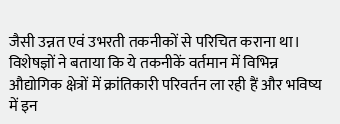जैसी उन्नत एवं उभरती तकनीकों से परिचित कराना था। विशेषज्ञों ने बताया कि ये तकनीकें वर्तमान में विभिन्न औद्योगिक क्षेत्रों में क्रांतिकारी परिवर्तन ला रही हैं और भविष्य में इन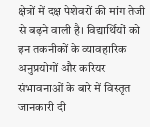क्षेत्रों में दक्ष पेशेवरों की मांग तेजी से बढ़ने वाली है। विद्यार्थियों को इन तकनीकों के व्यावहारिक अनुप्रयोगों और करियर संभावनाओं के बारे में विस्तृत जानकारी दी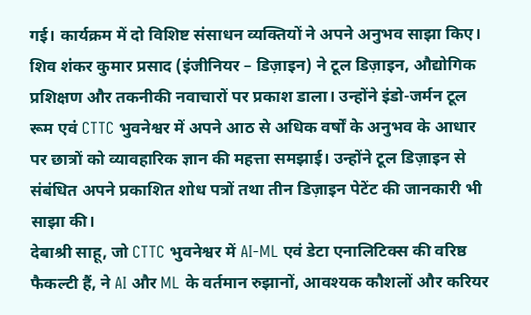गई। कार्यक्रम में दो विशिष्ट संसाधन व्यक्तियों ने अपने अनुभव साझा किए।
शिव शंकर कुमार प्रसाद (इंजीनियर – डिज़ाइन) ने टूल डिज़ाइन, औद्योगिक प्रशिक्षण और तकनीकी नवाचारों पर प्रकाश डाला। उन्होंने इंडो-जर्मन टूल रूम एवं CTTC भुवनेश्वर में अपने आठ से अधिक वर्षों के अनुभव के आधार पर छात्रों को व्यावहारिक ज्ञान की महत्ता समझाई। उन्होंने टूल डिज़ाइन से संबंधित अपने प्रकाशित शोध पत्रों तथा तीन डिज़ाइन पेटेंट की जानकारी भी साझा की।
देबाश्री साहू, जो CTTC भुवनेश्वर में AI-ML एवं डेटा एनालिटिक्स की वरिष्ठ फैकल्टी हैं, ने AI और ML के वर्तमान रुझानों, आवश्यक कौशलों और करियर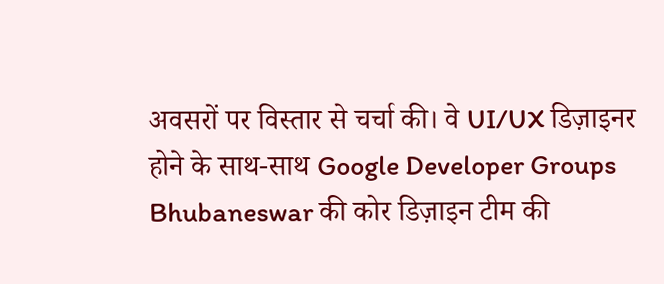अवसरों पर विस्तार से चर्चा की। वे UI/UX डिज़ाइनर होने के साथ-साथ Google Developer Groups Bhubaneswar की कोर डिज़ाइन टीम की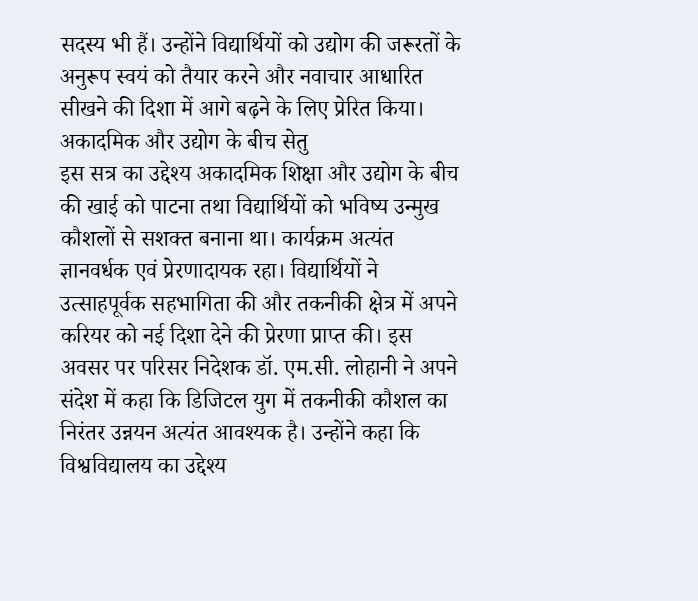सदस्य भी हैं। उन्होंने विद्यार्थियों को उद्योग की जरूरतों के अनुरूप स्वयं को तैयार करने और नवाचार आधारित सीखने की दिशा में आगे बढ़ने के लिए प्रेरित किया।
अकादमिक और उद्योग के बीच सेतु
इस सत्र का उद्देश्य अकादमिक शिक्षा और उद्योग के बीच की खाई को पाटना तथा विद्यार्थियों को भविष्य उन्मुख कौशलों से सशक्त बनाना था। कार्यक्रम अत्यंत ज्ञानवर्धक एवं प्रेरणादायक रहा। विद्यार्थियों ने उत्साहपूर्वक सहभागिता की और तकनीकी क्षेत्र में अपने करियर को नई दिशा देने की प्रेरणा प्राप्त की। इस अवसर पर परिसर निदेशक डॉ. एम.सी. लोहानी ने अपने संदेश में कहा कि डिजिटल युग में तकनीकी कौशल का निरंतर उन्नयन अत्यंत आवश्यक है। उन्होंने कहा कि विश्वविद्यालय का उद्देश्य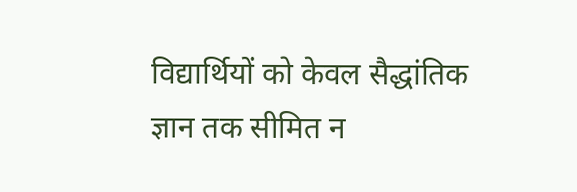विद्यार्थियों को केवल सैद्धांतिक ज्ञान तक सीमित न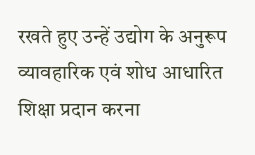रखते हुए उन्हें उद्योग के अनुरूप व्यावहारिक एवं शोध आधारित शिक्षा प्रदान करना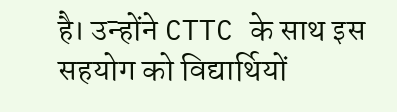है। उन्होंने CTTC के साथ इस सहयोग को विद्यार्थियों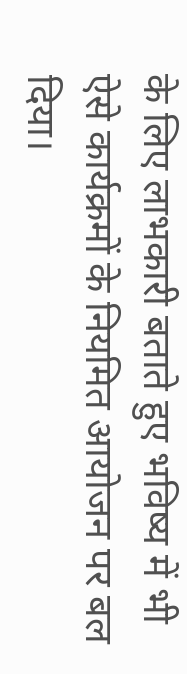के लिए लाभकारी बताते हुए भविष्य में भी ऐसे कार्यक्रमों के नियमित आयोजन पर बल दिया।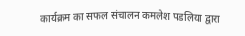कार्यक्रम का सफल संचालन कमलेश पडलिया द्वारा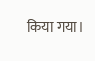किया गया।